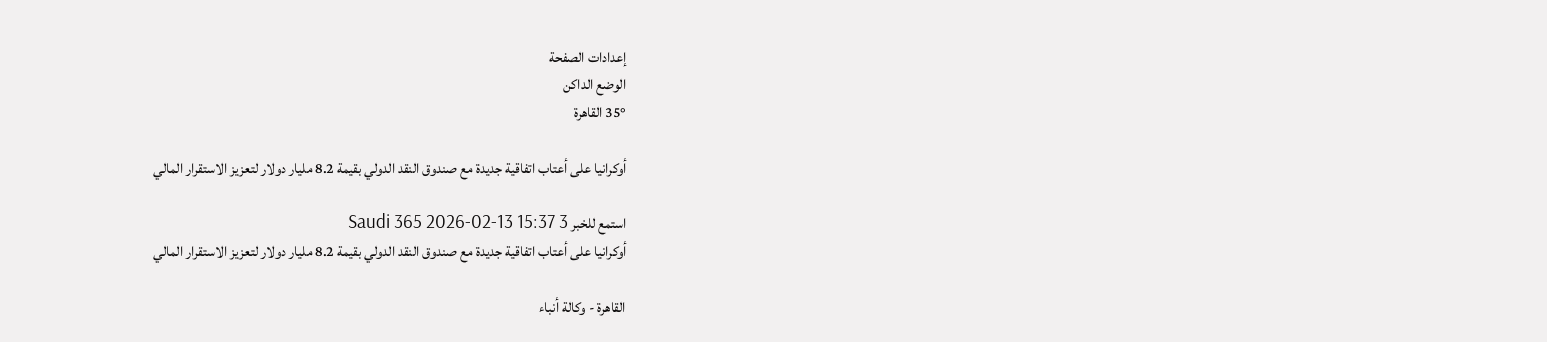إعدادات الصفحة
الوضع الداكن
35° القاهرة

أوكرانيا على أعتاب اتفاقية جديدة مع صندوق النقد الدولي بقيمة 8.2 مليار دولار لتعزيز الاستقرار المالي

استمع للخبر Saudi 365 2026-02-13 15:37 3
أوكرانيا على أعتاب اتفاقية جديدة مع صندوق النقد الدولي بقيمة 8.2 مليار دولار لتعزيز الاستقرار المالي

القاهرة - وكالة أنباء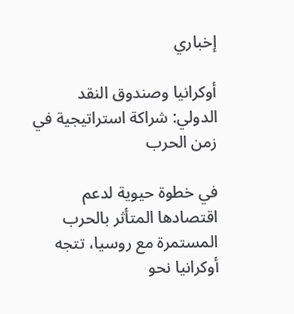إخباري

أوكرانيا وصندوق النقد الدولي: شراكة استراتيجية في زمن الحرب

في خطوة حيوية لدعم اقتصادها المتأثر بالحرب المستمرة مع روسيا، تتجه أوكرانيا نحو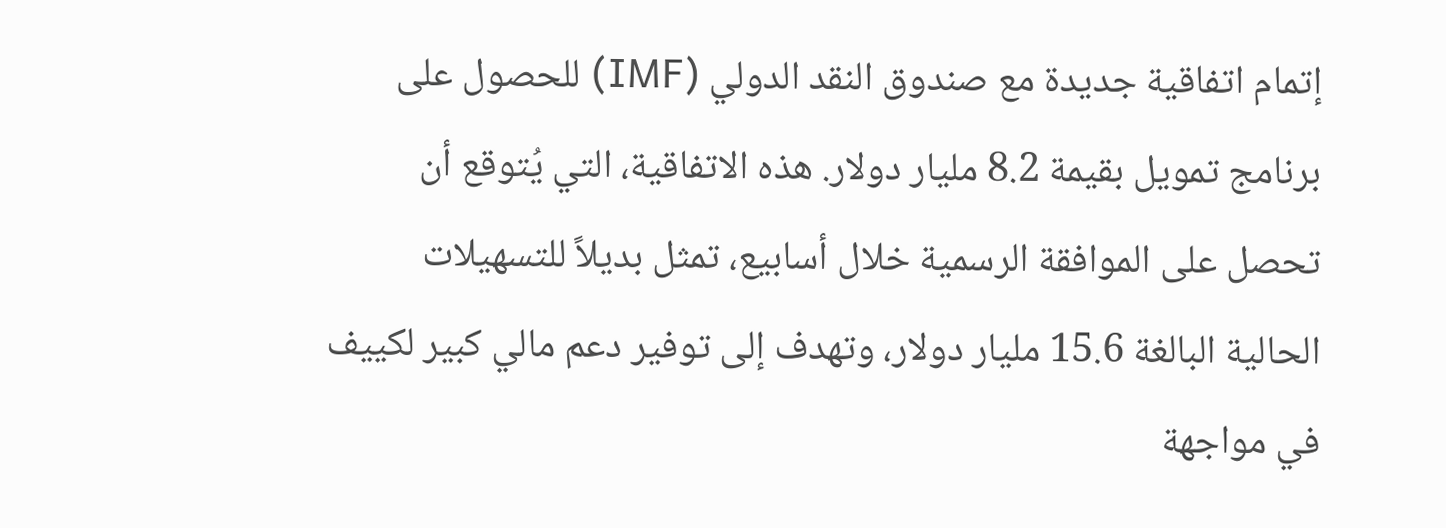إتمام اتفاقية جديدة مع صندوق النقد الدولي (IMF) للحصول على برنامج تمويل بقيمة 8.2 مليار دولار. هذه الاتفاقية، التي يُتوقع أن تحصل على الموافقة الرسمية خلال أسابيع، تمثل بديلاً للتسهيلات الحالية البالغة 15.6 مليار دولار، وتهدف إلى توفير دعم مالي كبير لكييف في مواجهة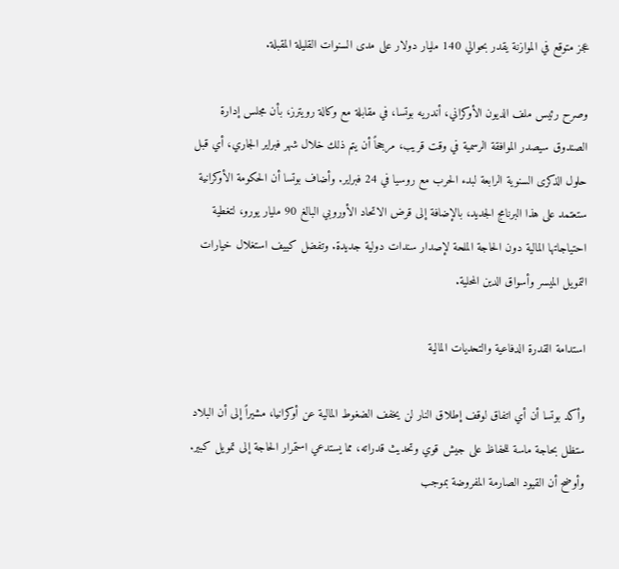عجز متوقع في الموازنة يقدر بحوالي 140 مليار دولار على مدى السنوات القليلة المقبلة.

وصرح رئيس ملف الديون الأوكراني، أندريه بوتسا، في مقابلة مع وكالة رويترز، بأن مجلس إدارة الصندوق سيصدر الموافقة الرسمية في وقت قريب، مرجحاً أن يتم ذلك خلال شهر فبراير الجاري، أي قبل حلول الذكرى السنوية الرابعة لبدء الحرب مع روسيا في 24 فبراير. وأضاف بوتسا أن الحكومة الأوكرانية ستعتمد على هذا البرنامج الجديد، بالإضافة إلى قرض الاتحاد الأوروبي البالغ 90 مليار يورو، لتغطية احتياجاتها المالية دون الحاجة الملحة لإصدار سندات دولية جديدة. وتفضل كييف استغلال خيارات التمويل الميسر وأسواق الدين المحلية.

استدامة القدرة الدفاعية والتحديات المالية

وأكد بوتسا أن أي اتفاق لوقف إطلاق النار لن يخفف الضغوط المالية عن أوكرانيا، مشيراً إلى أن البلاد ستظل بحاجة ماسة للحفاظ على جيش قوي وتحديث قدراته، مما يستدعي استمرار الحاجة إلى تمويل كبير. وأوضح أن القيود الصارمة المفروضة بموجب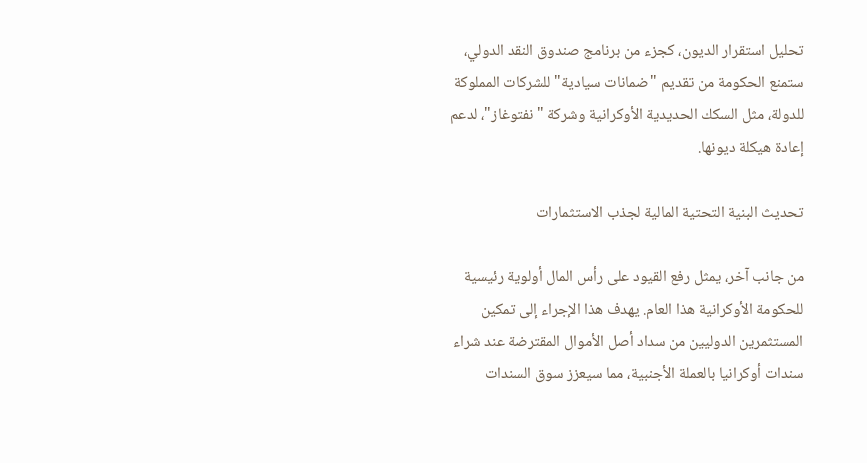تحليل استقرار الديون، كجزء من برنامج صندوق النقد الدولي، ستمنع الحكومة من تقديم "ضمانات سيادية" للشركات المملوكة للدولة، مثل السكك الحديدية الأوكرانية وشركة "نفتوغاز"، لدعم إعادة هيكلة ديونها.

تحديث البنية التحتية المالية لجذب الاستثمارات

من جانب آخر، يمثل رفع القيود على رأس المال أولوية رئيسية للحكومة الأوكرانية هذا العام. يهدف هذا الإجراء إلى تمكين المستثمرين الدوليين من سداد أصل الأموال المقترضة عند شراء سندات أوكرانيا بالعملة الأجنبية، مما سيعزز سوق السندات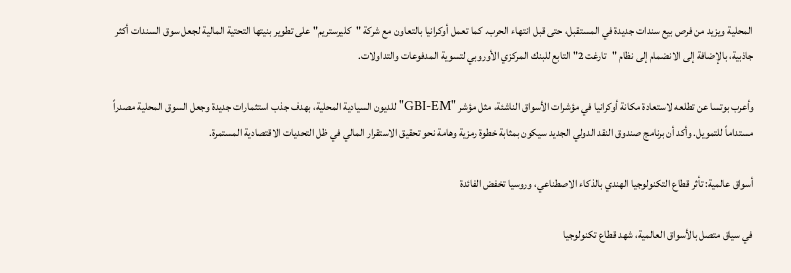المحلية ويزيد من فرص بيع سندات جديدة في المستقبل، حتى قبل انتهاء الحرب. كما تعمل أوكرانيا بالتعاون مع شركة "كليرستريم" على تطوير بنيتها التحتية المالية لجعل سوق السندات أكثر جاذبية، بالإضافة إلى الانضمام إلى نظام "تارغت 2" التابع للبنك المركزي الأوروبي لتسوية المدفوعات والتداولات.

وأعرب بوتسا عن تطلعه لاستعادة مكانة أوكرانيا في مؤشرات الأسواق الناشئة، مثل مؤشر "GBI-EM" للديون السيادية المحلية، بهدف جذب استثمارات جديدة وجعل السوق المحلية مصدراً مستداماً للتمويل. وأكد أن برنامج صندوق النقد الدولي الجديد سيكون بمثابة خطوة رمزية وهامة نحو تحقيق الاستقرار المالي في ظل التحديات الاقتصادية المستمرة.

أسواق عالمية: تأثر قطاع التكنولوجيا الهندي بالذكاء الاصطناعي، وروسيا تخفض الفائدة

في سياق متصل بالأسواق العالمية، شهد قطاع تكنولوجيا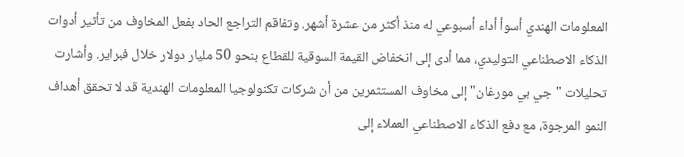المعلومات الهندي أسوأ أداء أسبوعي له منذ أكثر من عشرة أشهر. وتفاقم التراجع الحاد بفعل المخاوف من تأثير أدوات الذكاء الاصطناعي التوليدي، مما أدى إلى انخفاض القيمة السوقية للقطاع بنحو 50 مليار دولار خلال فبراير. وأشارت تحليلات "جي بي مورغان" إلى مخاوف المستثمرين من أن شركات تكنولوجيا المعلومات الهندية قد لا تحقق أهداف النمو المرجوة، مع دفع الذكاء الاصطناعي العملاء إلى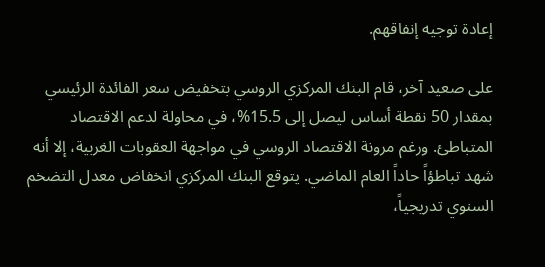إعادة توجيه إنفاقهم.

على صعيد آخر، قام البنك المركزي الروسي بتخفيض سعر الفائدة الرئيسي بمقدار 50 نقطة أساس ليصل إلى 15.5%، في محاولة لدعم الاقتصاد المتباطئ. ورغم مرونة الاقتصاد الروسي في مواجهة العقوبات الغربية، إلا أنه شهد تباطؤاً حاداً العام الماضي. يتوقع البنك المركزي انخفاض معدل التضخم السنوي تدريجياً،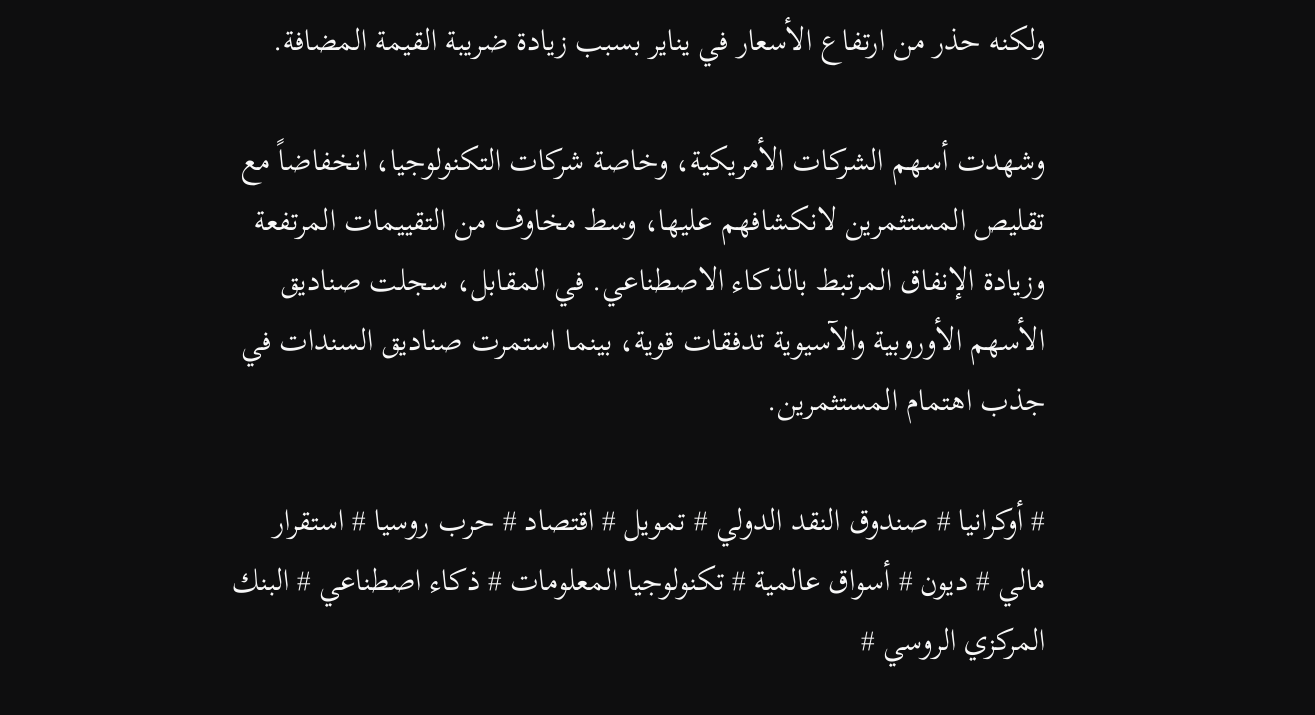ولكنه حذر من ارتفاع الأسعار في يناير بسبب زيادة ضريبة القيمة المضافة.

وشهدت أسهم الشركات الأمريكية، وخاصة شركات التكنولوجيا، انخفاضاً مع تقليص المستثمرين لانكشافهم عليها، وسط مخاوف من التقييمات المرتفعة وزيادة الإنفاق المرتبط بالذكاء الاصطناعي. في المقابل، سجلت صناديق الأسهم الأوروبية والآسيوية تدفقات قوية، بينما استمرت صناديق السندات في جذب اهتمام المستثمرين.

# أوكرانيا # صندوق النقد الدولي # تمويل # اقتصاد # حرب روسيا # استقرار مالي # ديون # أسواق عالمية # تكنولوجيا المعلومات # ذكاء اصطناعي # البنك المركزي الروسي #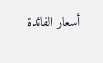أسعار الفائدة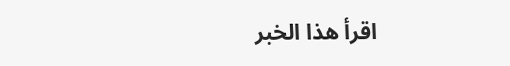اقرأ هذا الخبر